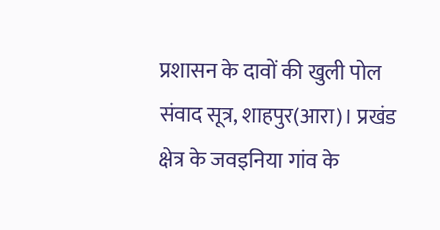प्रशासन के दावों की खुली पोल
संवाद सूत्र, शाहपुर(आरा)। प्रखंड क्षेत्र के जवइनिया गांव के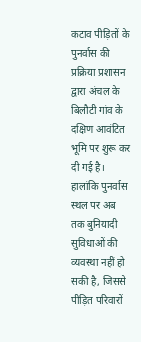कटाव पीड़ितों के पुनर्वास की प्रक्रिया प्रशासन द्वारा अंचल के बिलौटी गांव के दक्षिण आवंटित भूमि पर शुरू कर दी गई है। हालांकि पुनर्वास स्थल पर अब तक बुनियादी सुविधाओं की व्यवस्था नहीं हो सकी है, जिससे पीड़ित परिवारों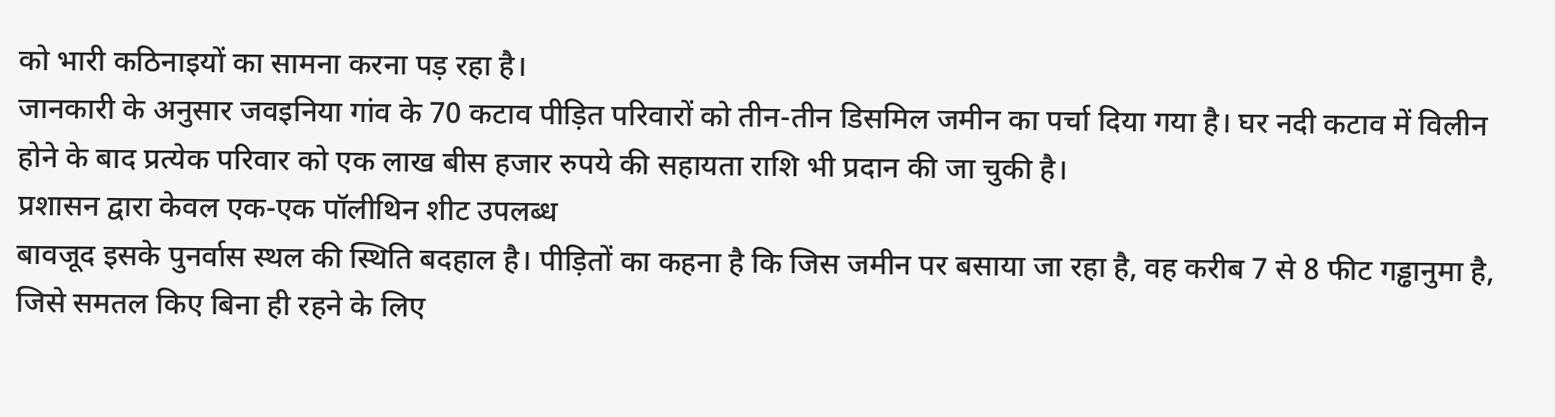को भारी कठिनाइयों का सामना करना पड़ रहा है।
जानकारी के अनुसार जवइनिया गांव के 70 कटाव पीड़ित परिवारों को तीन-तीन डिसमिल जमीन का पर्चा दिया गया है। घर नदी कटाव में विलीन होने के बाद प्रत्येक परिवार को एक लाख बीस हजार रुपये की सहायता राशि भी प्रदान की जा चुकी है।
प्रशासन द्वारा केवल एक-एक पॉलीथिन शीट उपलब्ध
बावजूद इसके पुनर्वास स्थल की स्थिति बदहाल है। पीड़ितों का कहना है कि जिस जमीन पर बसाया जा रहा है, वह करीब 7 से 8 फीट गड्ढानुमा है, जिसे समतल किए बिना ही रहने के लिए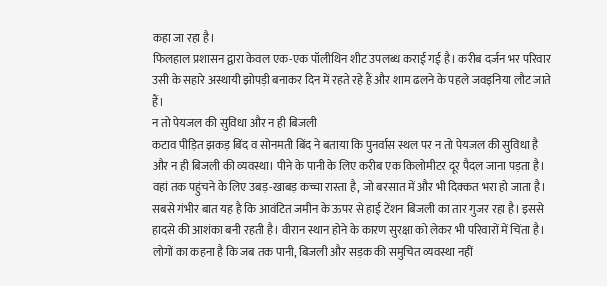कहा जा रहा है।
फिलहाल प्रशासन द्वारा केवल एक-एक पॉलीथिन शीट उपलब्ध कराई गई है। करीब दर्जन भर परिवार उसी के सहारे अस्थायी झोपड़ी बनाकर दिन में रहते रहे हैं और शाम ढलने के पहले जवइनिया लौट जाते हैं।
न तो पेयजल की सुविधा और न ही बिजली
कटाव पीड़ित झकड़ बिंद व सोनमती बिंद ने बताया कि पुनर्वास स्थल पर न तो पेयजल की सुविधा है और न ही बिजली की व्यवस्था। पीने के पानी के लिए करीब एक किलोमीटर दूर पैदल जाना पड़ता है। वहां तक पहुंचने के लिए उबड़-खाबड़ कच्चा रास्ता है, जो बरसात में और भी दिक्कत भरा हो जाता है।
सबसे गंभीर बात यह है कि आवंटित जमीन के ऊपर से हाई टेंशन बिजली का तार गुजर रहा है। इससे हादसे की आशंका बनी रहती है। वीरान स्थान होने के कारण सुरक्षा को लेकर भी परिवारों में चिंता है। लोगों का कहना है कि जब तक पानी, बिजली और सड़क की समुचित व्यवस्था नहीं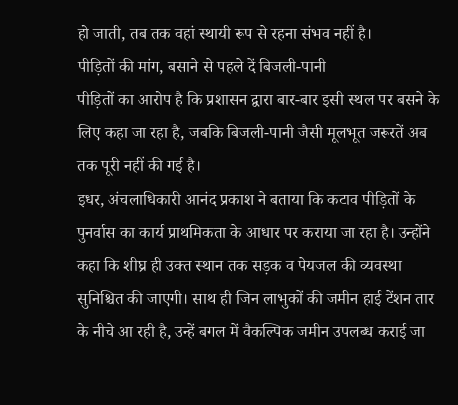हो जाती, तब तक वहां स्थायी रूप से रहना संभव नहीं है।
पीड़ितों की मांग, बसाने से पहले दें बिजली-पानी
पीड़ितों का आरोप है कि प्रशासन द्वारा बार-बार इसी स्थल पर बसने के लिए कहा जा रहा है, जबकि बिजली-पानी जैसी मूलभूत जरूरतें अब तक पूरी नहीं की गई है।
इधर, अंचलाधिकारी आनंद प्रकाश ने बताया कि कटाव पीड़ितों के पुनर्वास का कार्य प्राथमिकता के आधार पर कराया जा रहा है। उन्होंने कहा कि शीघ्र ही उक्त स्थान तक सड़क व पेयजल की व्यवस्था सुनिश्चित की जाएगी। साथ ही जिन लाभुकों की जमीन हाई टेंशन तार के नीचे आ रही है, उन्हें बगल में वैकल्पिक जमीन उपलब्ध कराई जा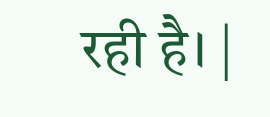रही है। |